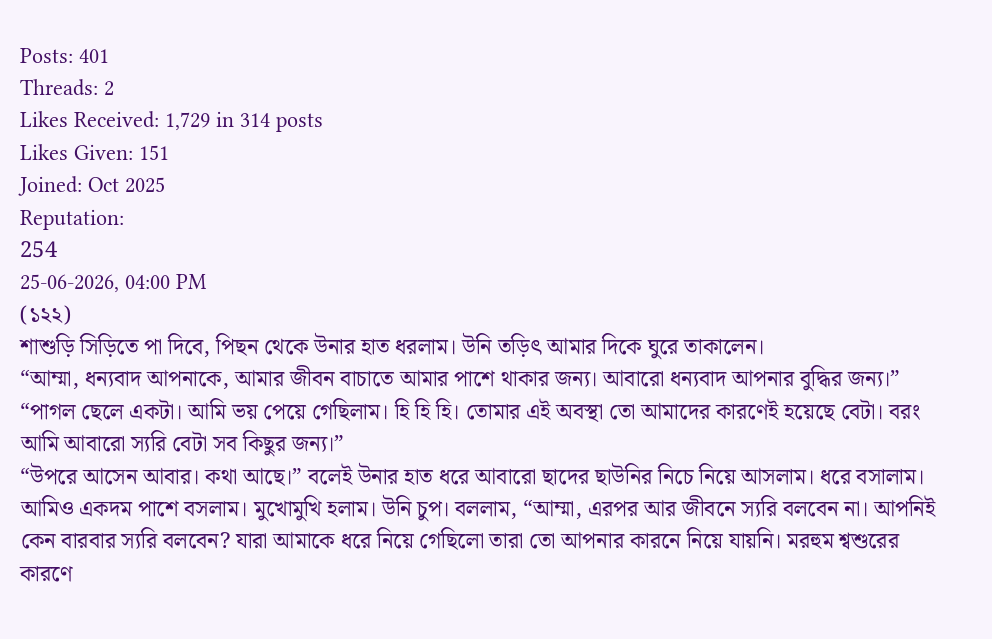Posts: 401
Threads: 2
Likes Received: 1,729 in 314 posts
Likes Given: 151
Joined: Oct 2025
Reputation:
254
25-06-2026, 04:00 PM
(১২২)
শাশুড়ি সিড়িতে পা দিবে, পিছন থেকে উনার হাত ধরলাম। উনি তড়িৎ আমার দিকে ঘুরে তাকালেন।
“আম্মা, ধন্যবাদ আপনাকে, আমার জীবন বাচাতে আমার পাশে থাকার জন্য। আবারো ধন্যবাদ আপনার বুদ্ধির জন্য।”
“পাগল ছেলে একটা। আমি ভয় পেয়ে গেছিলাম। হি হি হি। তোমার এই অবস্থা তো আমাদের কারণেই হয়েছে বেটা। বরং আমি আবারো স্যরি বেটা সব কিছুর জন্য।”
“উপরে আসেন আবার। কথা আছে।” বলেই উনার হাত ধরে আবারো ছাদের ছাউনির নিচে নিয়ে আসলাম। ধরে বসালাম। আমিও একদম পাশে বসলাম। মুখোমুখি হলাম। উনি চুপ। বললাম, “আম্মা, এরপর আর জীবনে স্যরি বলবেন না। আপনিই কেন বারবার স্যরি বলবেন? যারা আমাকে ধরে নিয়ে গেছিলো তারা তো আপনার কারনে নিয়ে যায়নি। মরহুম শ্বশুরের কারণে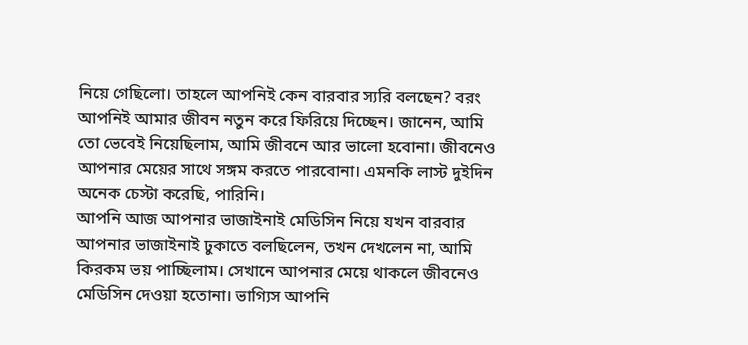নিয়ে গেছিলো। তাহলে আপনিই কেন বারবার স্যরি বলছেন? বরং আপনিই আমার জীবন নতুন করে ফিরিয়ে দিচ্ছেন। জানেন, আমি তো ভেবেই নিয়েছিলাম, আমি জীবনে আর ভালো হবোনা। জীবনেও আপনার মেয়ের সাথে সঙ্গম করতে পারবোনা। এমনকি লাস্ট দুইদিন অনেক চেস্টা করেছি, পারিনি।
আপনি আজ আপনার ভাজাইনাই মেডিসিন নিয়ে যখন বারবার আপনার ভাজাইনাই ঢুকাতে বলছিলেন, তখন দেখলেন না, আমি কিরকম ভয় পাচ্ছিলাম। সেখানে আপনার মেয়ে থাকলে জীবনেও মেডিসিন দেওয়া হতোনা। ভাগ্যিস আপনি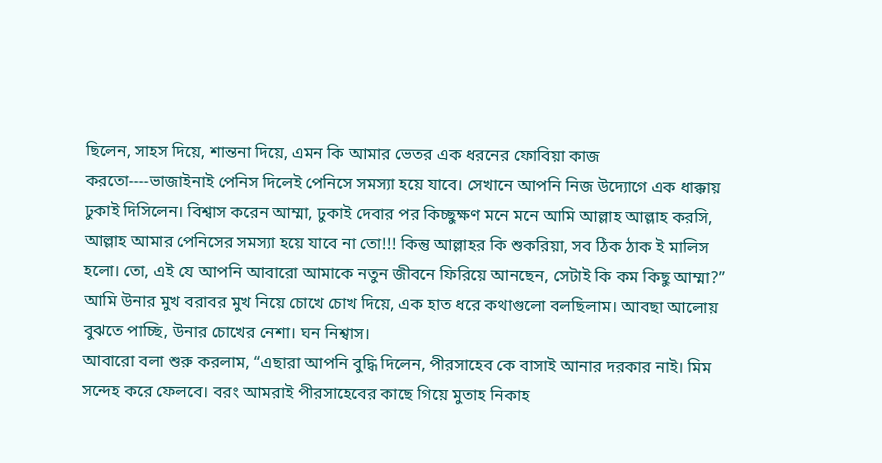ছিলেন, সাহস দিয়ে, শান্তনা দিয়ে, এমন কি আমার ভেতর এক ধরনের ফোবিয়া কাজ করতো----ভাজাইনাই পেনিস দিলেই পেনিসে সমস্যা হয়ে যাবে। সেখানে আপনি নিজ উদ্যোগে এক ধাক্কায় ঢুকাই দিসিলেন। বিশ্বাস করেন আম্মা, ঢুকাই দেবার পর কিচ্ছুক্ষণ মনে মনে আমি আল্লাহ আল্লাহ করসি, আল্লাহ আমার পেনিসের সমস্যা হয়ে যাবে না তো!!! কিন্তু আল্লাহর কি শুকরিয়া, সব ঠিক ঠাক ই মালিস হলো। তো, এই যে আপনি আবারো আমাকে নতুন জীবনে ফিরিয়ে আনছেন, সেটাই কি কম কিছু আম্মা?”
আমি উনার মুখ বরাবর মুখ নিয়ে চোখে চোখ দিয়ে, এক হাত ধরে কথাগুলো বলছিলাম। আবছা আলোয় বুঝতে পাচ্ছি, উনার চোখের নেশা। ঘন নিশ্বাস।
আবারো বলা শুরু করলাম, “এছারা আপনি বুদ্ধি দিলেন, পীরসাহেব কে বাসাই আনার দরকার নাই। মিম সন্দেহ করে ফেলবে। বরং আমরাই পীরসাহেবের কাছে গিয়ে মুতাহ নিকাহ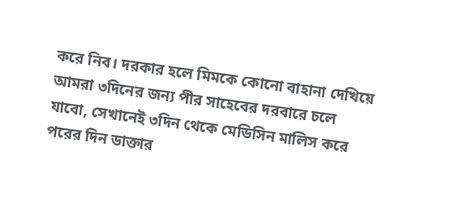করে নিব। দরকার হলে মিমকে কোনো বাহানা দেখিয়ে আমরা ৩দিনের জন্য পীর সাহেবের দরবারে চলে যাবো, সেখানেই ৩দিন থেকে মেডিসিন মালিস করে পরের দিন ডাক্তার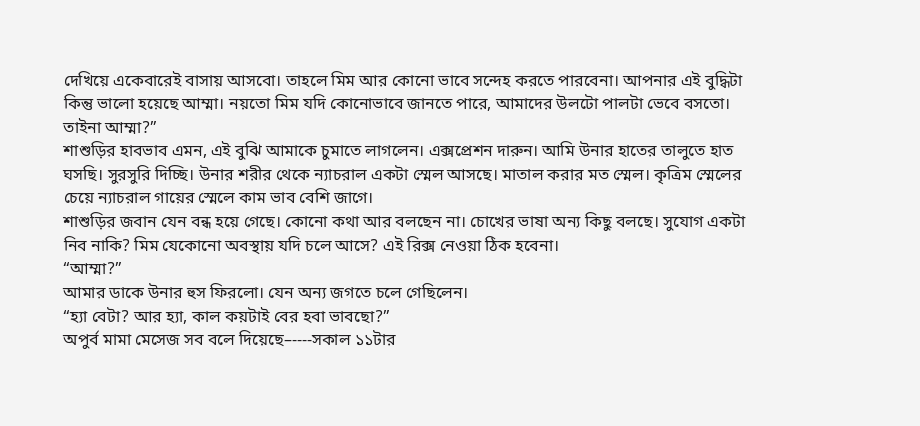দেখিয়ে একেবারেই বাসায় আসবো। তাহলে মিম আর কোনো ভাবে সন্দেহ করতে পারবেনা। আপনার এই বুদ্ধিটা কিন্তু ভালো হয়েছে আম্মা। নয়তো মিম যদি কোনোভাবে জানতে পারে, আমাদের উলটো পালটা ভেবে বসতো। তাইনা আম্মা?”
শাশুড়ির হাবভাব এমন, এই বুঝি আমাকে চুমাতে লাগলেন। এক্সপ্রেশন দারুন। আমি উনার হাতের তালুতে হাত ঘসছি। সুরসুরি দিচ্ছি। উনার শরীর থেকে ন্যাচরাল একটা স্মেল আসছে। মাতাল করার মত স্মেল। কৃত্রিম স্মেলের চেয়ে ন্যাচরাল গায়ের স্মেলে কাম ভাব বেশি জাগে।
শাশুড়ির জবান যেন বন্ধ হয়ে গেছে। কোনো কথা আর বলছেন না। চোখের ভাষা অন্য কিছু বলছে। সুযোগ একটা নিব নাকি? মিম যেকোনো অবস্থায় যদি চলে আসে? এই রিক্স নেওয়া ঠিক হবেনা।
“আম্মা?”
আমার ডাকে উনার হুস ফিরলো। যেন অন্য জগতে চলে গেছিলেন।
“হ্যা বেটা? আর হ্যা, কাল কয়টাই বের হবা ভাবছো?”
অপুর্ব মামা মেসেজ সব বলে দিয়েছে–----সকাল ১১টার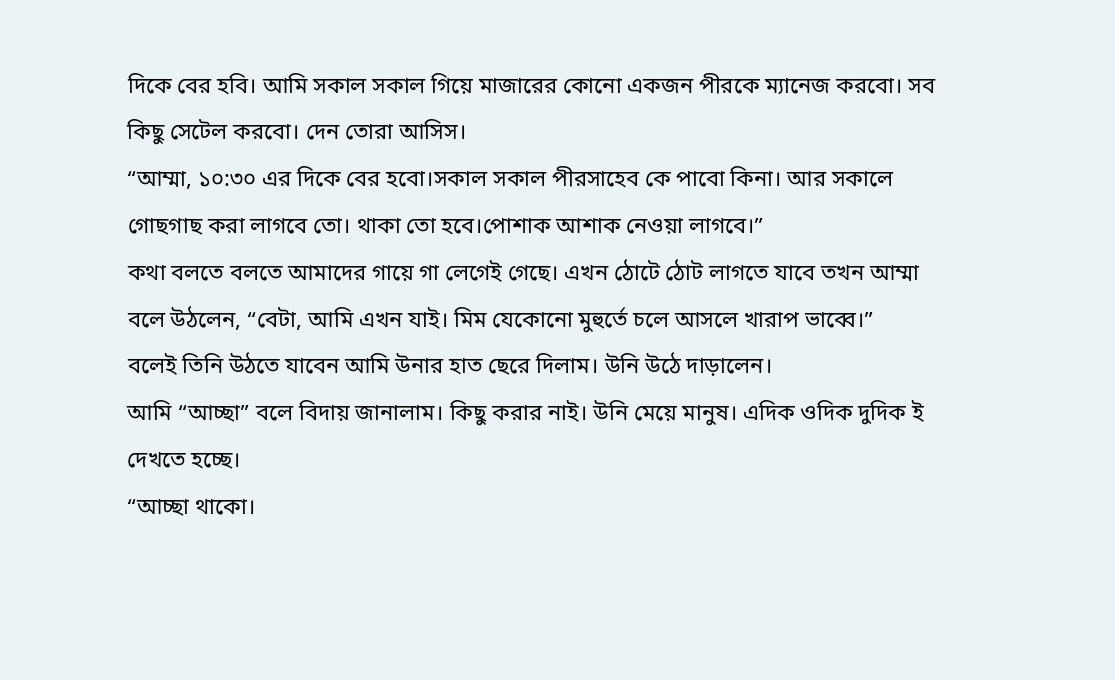দিকে বের হবি। আমি সকাল সকাল গিয়ে মাজারের কোনো একজন পীরকে ম্যানেজ করবো। সব কিছু সেটেল করবো। দেন তোরা আসিস।
“আম্মা, ১০:৩০ এর দিকে বের হবো।সকাল সকাল পীরসাহেব কে পাবো কিনা। আর সকালে গোছগাছ করা লাগবে তো। থাকা তো হবে।পোশাক আশাক নেওয়া লাগবে।”
কথা বলতে বলতে আমাদের গায়ে গা লেগেই গেছে। এখন ঠোটে ঠোট লাগতে যাবে তখন আম্মা বলে উঠলেন, “বেটা, আমি এখন যাই। মিম যেকোনো মুহুর্তে চলে আসলে খারাপ ভাব্বে।”
বলেই তিনি উঠতে যাবেন আমি উনার হাত ছেরে দিলাম। উনি উঠে দাড়ালেন।
আমি “আচ্ছা” বলে বিদায় জানালাম। কিছু করার নাই। উনি মেয়ে মানুষ। এদিক ওদিক দুদিক ই দেখতে হচ্ছে।
“আচ্ছা থাকো।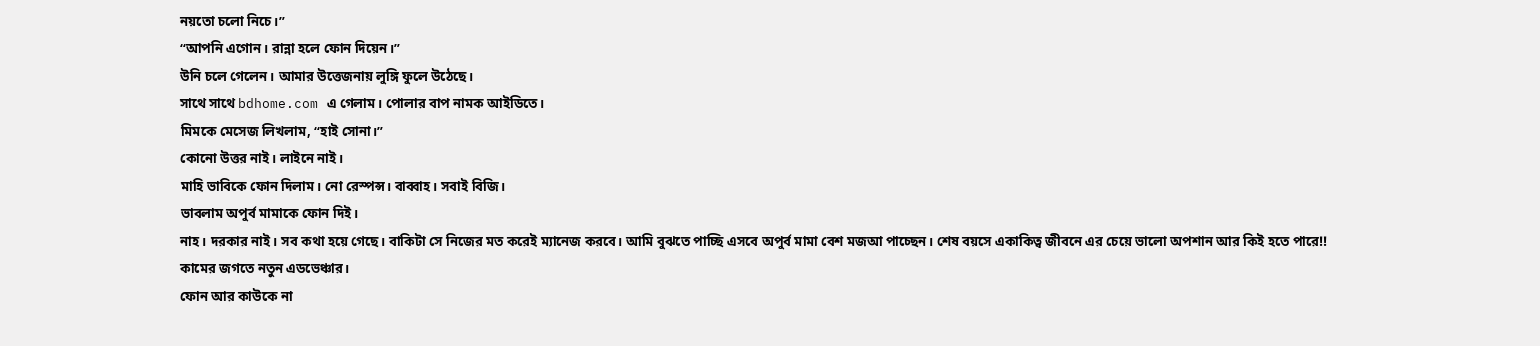নয়তো চলো নিচে।”
“আপনি এগোন। রান্না হলে ফোন দিয়েন।”
উনি চলে গেলেন। আমার উত্তেজনায় লুঙ্গি ফুলে উঠেছে।
সাথে সাথে bdhome.com এ গেলাম। পোলার বাপ নামক আইডিতে।
মিমকে মেসেজ লিখলাম, “হাই সোনা।”
কোনো উত্তর নাই। লাইনে নাই।
মাহি ভাবিকে ফোন দিলাম। নো রেস্পন্স। বাব্বাহ। সবাই বিজি।
ভাবলাম অপুর্ব মামাকে ফোন দিই।
নাহ। দরকার নাই। সব কথা হয়ে গেছে। বাকিটা সে নিজের মত করেই ম্যানেজ করবে। আমি বুঝতে পাচ্ছি এসবে অপুর্ব মামা বেশ মজআ পাচ্ছেন। শেষ বয়সে একাকিত্ব জীবনে এর চেয়ে ভালো অপশান আর কিই হতে পারে!!
কামের জগতে নতুন এডভেঞ্চার।
ফোন আর কাউকে না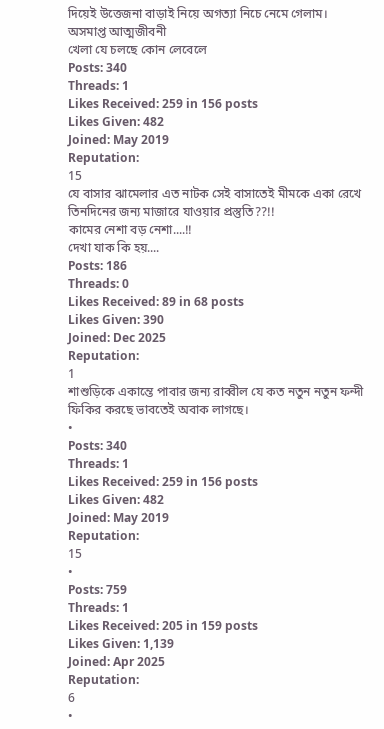দিয়েই উত্তেজনা বাড়াই নিয়ে অগত্যা নিচে নেমে গেলাম।
অসমাপ্ত আত্মজীবনী
খেলা যে চলছে কোন লেবেলে
Posts: 340
Threads: 1
Likes Received: 259 in 156 posts
Likes Given: 482
Joined: May 2019
Reputation:
15
যে বাসার ঝামেলার এত নাটক সেই বাসাতেই মীমকে একা রেখে তিনদিনের জন্য মাজারে যাওয়ার প্রস্তুতি??!!
কামের নেশা বড় নেশা....!!
দেখা যাক কি হয়....
Posts: 186
Threads: 0
Likes Received: 89 in 68 posts
Likes Given: 390
Joined: Dec 2025
Reputation:
1
শাশুড়িকে একান্তে পাবার জন্য রাব্বীল যে কত নতুন নতুন ফন্দী ফিকির করছে ভাবতেই অবাক লাগছে।
•
Posts: 340
Threads: 1
Likes Received: 259 in 156 posts
Likes Given: 482
Joined: May 2019
Reputation:
15
•
Posts: 759
Threads: 1
Likes Received: 205 in 159 posts
Likes Given: 1,139
Joined: Apr 2025
Reputation:
6
•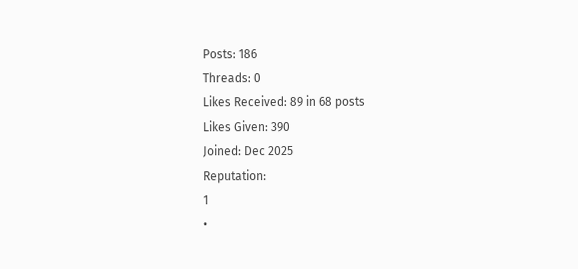Posts: 186
Threads: 0
Likes Received: 89 in 68 posts
Likes Given: 390
Joined: Dec 2025
Reputation:
1
•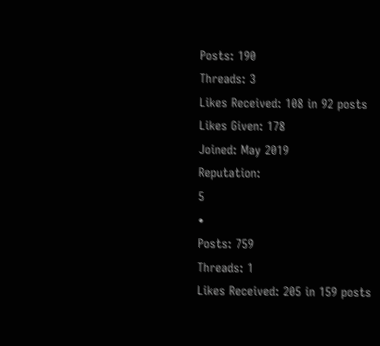Posts: 190
Threads: 3
Likes Received: 108 in 92 posts
Likes Given: 178
Joined: May 2019
Reputation:
5
•
Posts: 759
Threads: 1
Likes Received: 205 in 159 posts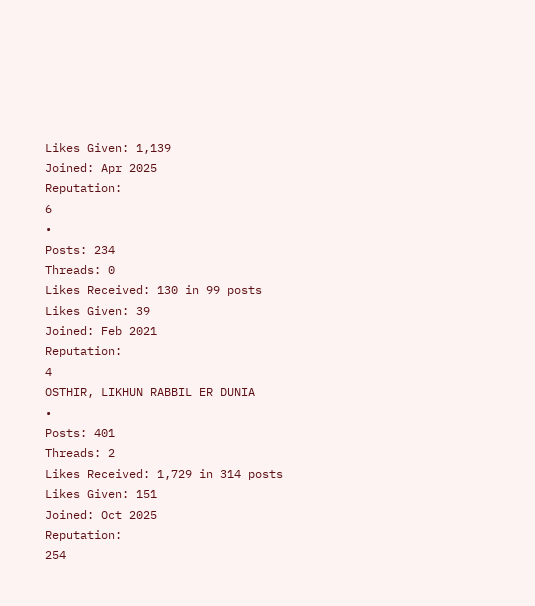Likes Given: 1,139
Joined: Apr 2025
Reputation:
6
•
Posts: 234
Threads: 0
Likes Received: 130 in 99 posts
Likes Given: 39
Joined: Feb 2021
Reputation:
4
OSTHIR, LIKHUN RABBIL ER DUNIA
•
Posts: 401
Threads: 2
Likes Received: 1,729 in 314 posts
Likes Given: 151
Joined: Oct 2025
Reputation:
254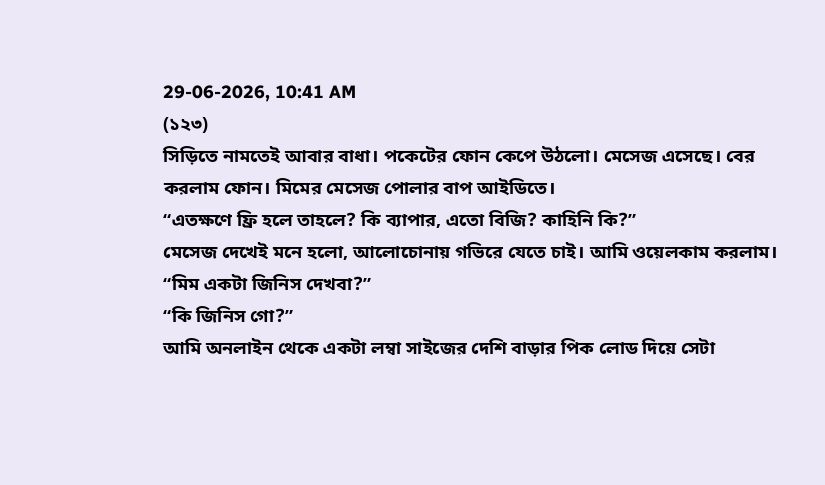29-06-2026, 10:41 AM
(১২৩)
সিড়িতে নামতেই আবার বাধা। পকেটের ফোন কেপে উঠলো। মেসেজ এসেছে। বের করলাম ফোন। মিমের মেসেজ পোলার বাপ আইডিতে।
“এতক্ষণে ফ্রি হলে তাহলে? কি ব্যাপার, এতো বিজি? কাহিনি কি?”
মেসেজ দেখেই মনে হলো, আলোচোনায় গভিরে যেতে চাই। আমি ওয়েলকাম করলাম।
“মিম একটা জিনিস দেখবা?”
“কি জিনিস গো?”
আমি অনলাইন থেকে একটা লম্বা সাইজের দেশি বাড়ার পিক লোড দিয়ে সেটা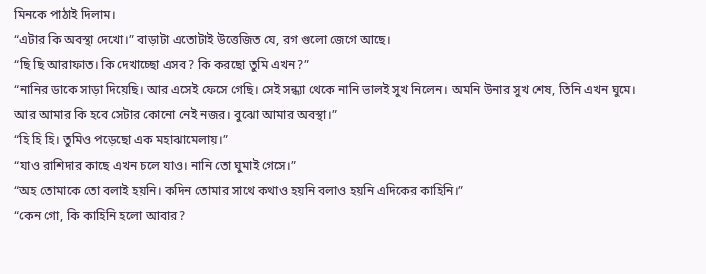মিনকে পাঠাই দিলাম।
“এটার কি অবস্থা দেখো।” বাড়াটা এতোটাই উত্তেজিত যে, রগ গুলো জেগে আছে।
“ছি ছি আরাফাত। কি দেখাচ্ছো এসব? কি করছো তুমি এখন?”
“নানির ডাকে সাড়া দিয়েছি। আর এসেই ফেসে গেছি। সেই সন্ধ্যা থেকে নানি ভালই সুখ নিলেন। অমনি উনার সুখ শেষ, তিনি এখন ঘুমে। আর আমার কি হবে সেটার কোনো নেই নজর। বুঝো আমার অবস্থা।”
“হি হি হি। তুমিও পড়েছো এক মহাঝামেলায়।”
“যাও রাশিদার কাছে এখন চলে যাও। নানি তো ঘুমাই গেসে।”
“অহ তোমাকে তো বলাই হয়নি। কদিন তোমার সাথে কথাও হয়নি বলাও হয়নি এদিকের কাহিনি।”
“কেন গো, কি কাহিনি হলো আবার?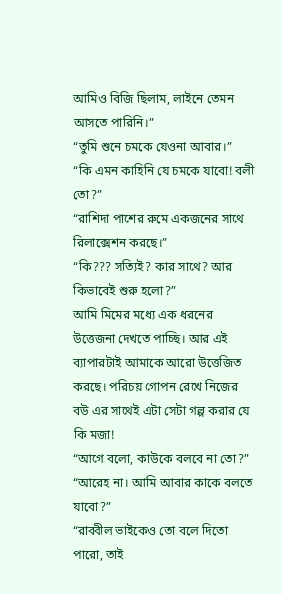আমিও বিজি ছিলাম, লাইনে তেমন আসতে পারিনি।”
“তুমি শুনে চমকে যেওনা আবার।”
“কি এমন কাহিনি যে চমকে যাবো! বলী তো?”
“রাশিদা পাশের রুমে একজনের সাথে রিলাক্সেশন করছে।”
“কি??? সত্যিই? কার সাথে? আর কিভাবেই শুরু হলো?”
আমি মিমের মধ্যে এক ধরনের উত্তেজনা দেখতে পাচ্ছি। আর এই ব্যাপারটাই আমাকে আরো উত্তেজিত করছে। পরিচয় গোপন রেখে নিজের বউ এর সাথেই এটা সেটা গল্প করার যে কি মজা!
“আগে বলো, কাউকে বলবে না তো?”
“আরেহ না। আমি আবার কাকে বলতে যাবো?”
“রাব্বীল ভাইকেও তো বলে দিতো পারো, তাই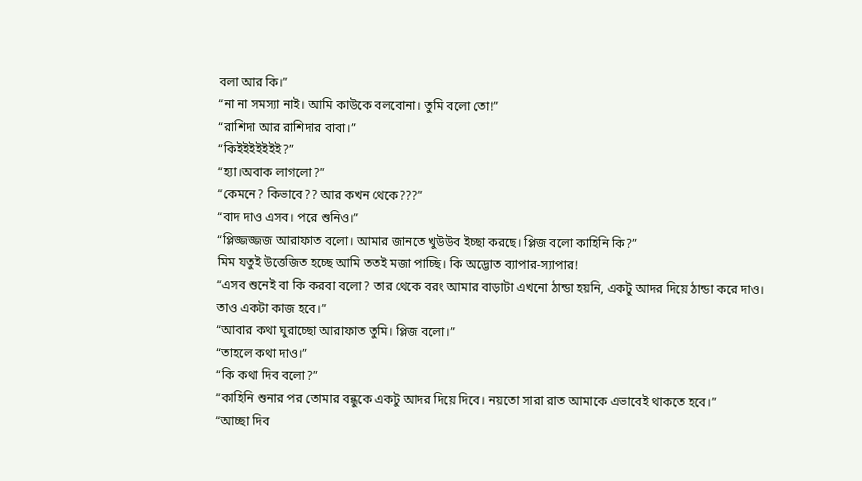বলা আর কি।”
“না না সমস্যা নাই। আমি কাউকে বলবোনা। তুমি বলো তো!”
“রাশিদা আর রাশিদার বাবা।”
“কিইইইইইইই?”
“হ্যা।অবাক লাগলো?”
“কেমনে? কিভাবে?? আর কখন থেকে???”
“বাদ দাও এসব। পরে শুনিও।”
“প্লিজ্জজ্জজ আরাফাত বলো। আমার জানতে খুউউব ইচ্ছা করছে। প্লিজ বলো কাহিনি কি?”
মিম যতুই উত্তেজিত হচ্ছে আমি ততই মজা পাচ্ছি। কি অদ্ভোত ব্যাপার-স্যাপার!
“এসব শুনেই বা কি করবা বলো? তার থেকে বরং আমার বাড়াটা এখনো ঠান্ডা হয়নি, একটু আদর দিয়ে ঠান্ডা করে দাও। তাও একটা কাজ হবে।”
“আবার কথা ঘুরাচ্ছো আরাফাত তুমি। প্লিজ বলো।”
“তাহলে কথা দাও।”
“কি কথা দিব বলো?”
“কাহিনি শুনার পর তোমার বন্ধুকে একটু আদর দিয়ে দিবে। নয়তো সারা রাত আমাকে এভাবেই থাকতে হবে।”
“আচ্ছা দিব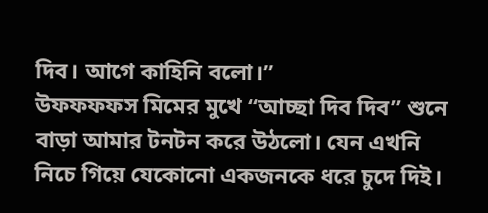দিব। আগে কাহিনি বলো।”
উফফফফস মিমের মুখে “আচ্ছা দিব দিব” শুনে বাড়া আমার টনটন করে উঠলো। যেন এখনি নিচে গিয়ে যেকোনো একজনকে ধরে চুদে দিই।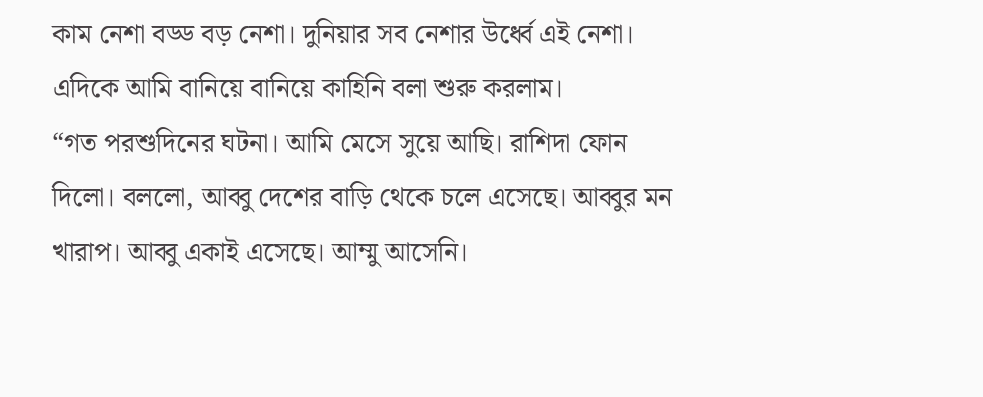কাম নেশা বড্ড বড় নেশা। দুনিয়ার সব নেশার উর্ধ্বে এই নেশা।
এদিকে আমি বানিয়ে বানিয়ে কাহিনি বলা শুরু করলাম।
“গত পরশুদিনের ঘটনা। আমি মেসে সুয়ে আছি। রাশিদা ফোন দিলো। বললো, আব্বু দেশের বাড়ি থেকে চলে এসেছে। আব্বুর মন খারাপ। আব্বু একাই এসেছে। আম্মু আসেনি।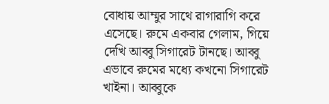বোধায় আম্মুর সাথে রাগারাগি করে এসেছে। রুমে একবার গেলাম, গিয়ে দেখি আব্বু সিগারেট টানছে। আব্বু এভাবে রুমের মধ্যে কখনো সিগারেট খাইনা। আব্বুকে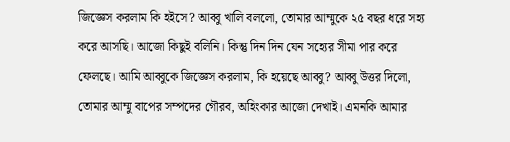জিজ্ঞেস করলাম কি হইসে? আব্বু খালি বললো, তোমার আম্মুকে ২৫ বছর ধরে সহ্য করে আসছি। আজো কিছুই বলিনি। কিন্তু দিন দিন যেন সহ্যের সীমা পার করে ফেলছে। আমি আব্বুকে জিজ্ঞেস করলাম, কি হয়েছে আব্বু? আব্বু উত্তর দিলো, তোমার আম্মু বাপের সম্পদের গৌরব, অহিংকার আজো দেখাই। এমনকি আমার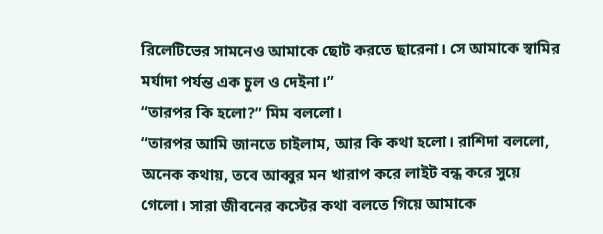রিলেটিভের সামনেও আমাকে ছোট করতে ছারেনা। সে আমাকে স্বামির মর্যাদা পর্যন্ত এক চুল ও দেইনা।”
“তারপর কি হলো?” মিম বললো।
“তারপর আমি জানতে চাইলাম, আর কি কথা হলো। রাশিদা বললো, অনেক কথায়, তবে আব্বুর মন খারাপ করে লাইট বন্ধ করে সুয়ে গেলো। সারা জীবনের কস্টের কথা বলতে গিয়ে আমাকে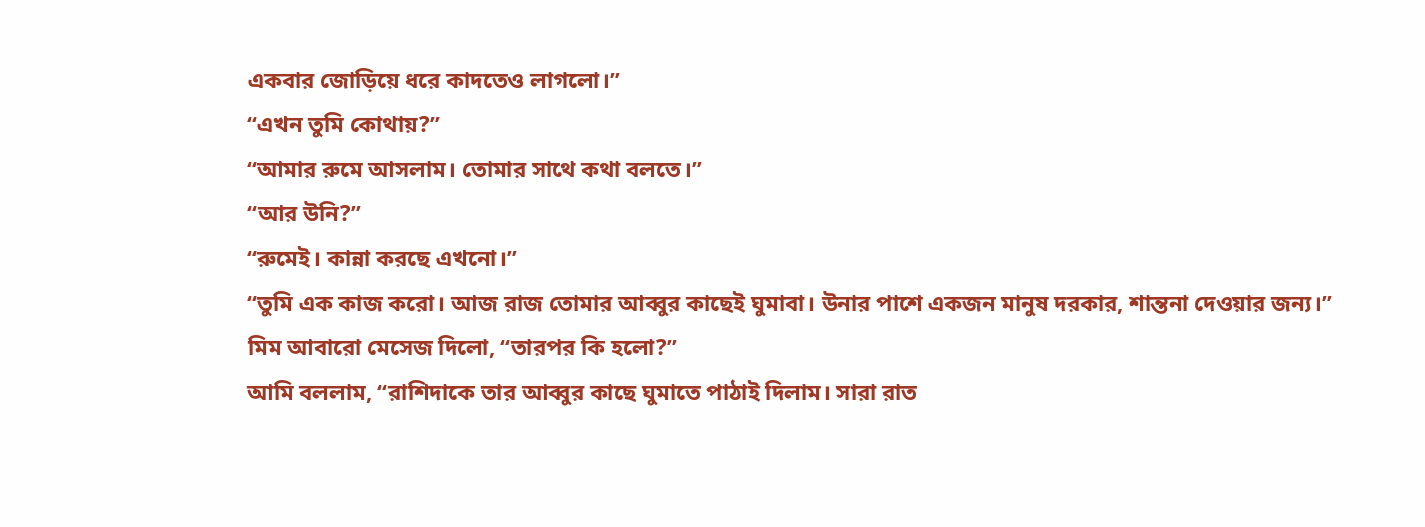একবার জোড়িয়ে ধরে কাদতেও লাগলো।”
“এখন তুমি কোথায়?”
“আমার রুমে আসলাম। তোমার সাথে কথা বলতে।”
“আর উনি?”
“রুমেই। কান্না করছে এখনো।”
“তুমি এক কাজ করো। আজ রাজ তোমার আব্বুর কাছেই ঘুমাবা। উনার পাশে একজন মানুষ দরকার, শান্তনা দেওয়ার জন্য।”
মিম আবারো মেসেজ দিলো, “তারপর কি হলো?”
আমি বললাম, “রাশিদাকে তার আব্বুর কাছে ঘুমাতে পাঠাই দিলাম। সারা রাত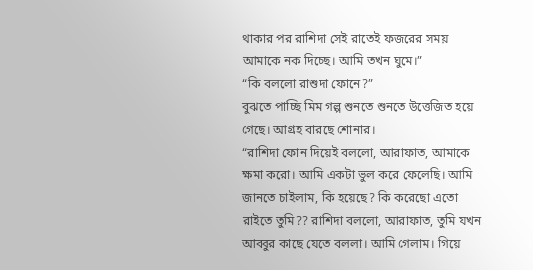থাকার পর রাশিদা সেই রাতেই ফজরের সময় আমাকে নক দিচ্ছে। আমি তখন ঘুমে।”
“কি বললো রাশুদা ফোনে?”
বুঝতে পাচ্ছি মিম গল্প শুনতে শুনতে উত্তেজিত হয়ে গেছে। আগ্রহ বারছে শোনার।
“রাশিদা ফোন দিয়েই বললো, আরাফাত, আমাকে ক্ষমা করো। আমি একটা ভুল করে ফেলেছি। আমি জানতে চাইলাম, কি হয়েছে? কি করেছো এতো রাইতে তুমি?? রাশিদা বললো, আরাফাত, তুমি যখন আব্বুর কাছে যেতে বললা। আমি গেলাম। গিয়ে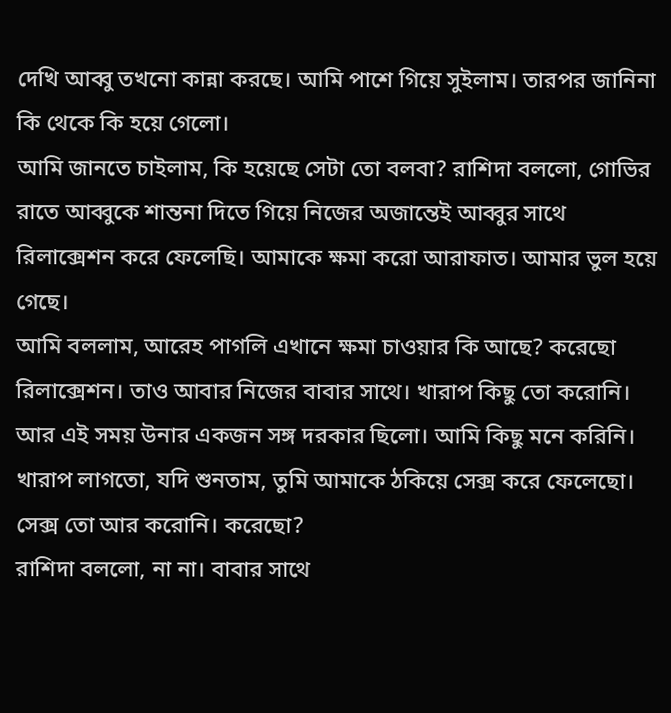দেখি আব্বু তখনো কান্না করছে। আমি পাশে গিয়ে সুইলাম। তারপর জানিনা কি থেকে কি হয়ে গেলো।
আমি জানতে চাইলাম, কি হয়েছে সেটা তো বলবা? রাশিদা বললো, গোভির রাতে আব্বুকে শান্তনা দিতে গিয়ে নিজের অজান্তেই আব্বুর সাথে রিলাক্সেশন করে ফেলেছি। আমাকে ক্ষমা করো আরাফাত। আমার ভুল হয়ে গেছে।
আমি বললাম, আরেহ পাগলি এখানে ক্ষমা চাওয়ার কি আছে? করেছো রিলাক্সেশন। তাও আবার নিজের বাবার সাথে। খারাপ কিছু তো করোনি। আর এই সময় উনার একজন সঙ্গ দরকার ছিলো। আমি কিছু মনে করিনি। খারাপ লাগতো, যদি শুনতাম, তুমি আমাকে ঠকিয়ে সেক্স করে ফেলেছো। সেক্স তো আর করোনি। করেছো?
রাশিদা বললো, না না। বাবার সাথে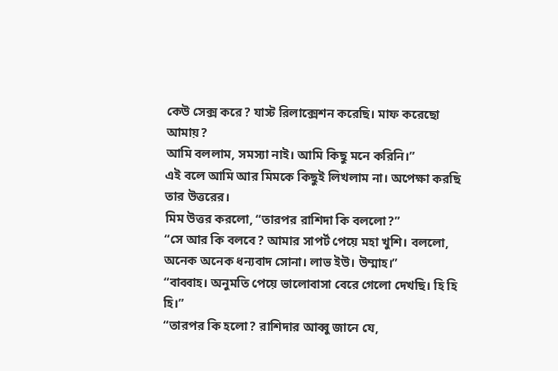কেউ সেক্স করে? যাস্ট রিলাক্সেশন করেছি। মাফ করেছো আমায়?
আমি বললাম, সমস্যা নাই। আমি কিছু মনে করিনি।”
এই বলে আমি আর মিমকে কিছুই লিখলাম না। অপেক্ষা করছি তার উত্তরের।
মিম উত্তর করলো, “তারপর রাশিদা কি বললো?”
“সে আর কি বলবে? আমার সাপর্ট পেয়ে মহা খুশি। বললো, অনেক অনেক ধন্যবাদ সোনা। লাভ ইউ। উম্মাহ।”
“বাব্বাহ। অনুমতি পেয়ে ভালোবাসা বেরে গেলো দেখছি। হি হি হি।”
“তারপর কি হলো? রাশিদার আব্বু জানে যে,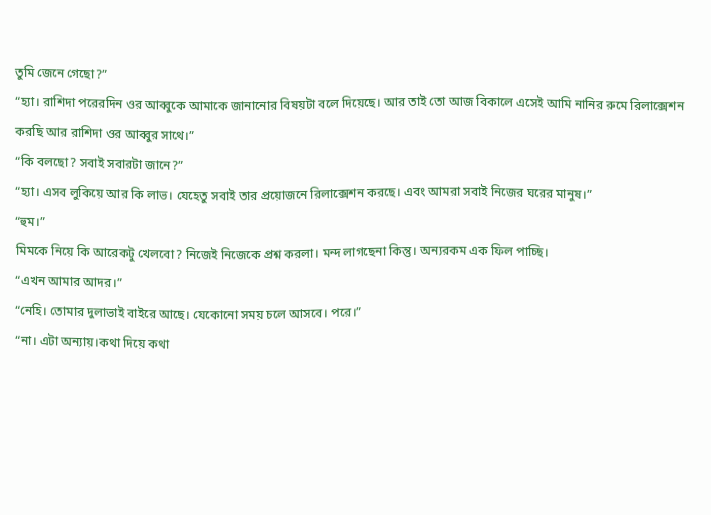তুমি জেনে গেছো?”
“হ্যা। রাশিদা পরেরদিন ওর আব্বুকে আমাকে জানানোর বিষয়টা বলে দিয়েছে। আর তাই তো আজ বিকালে এসেই আমি নানির রুমে রিলাক্সেশন করছি আর রাশিদা ওর আব্বুর সাথে।”
“কি বলছো? সবাই সবারটা জানে?”
“হ্যা। এসব লুকিয়ে আর কি লাভ। যেহেতু সবাই তার প্রয়োজনে রিলাক্সেশন করছে। এবং আমরা সবাই নিজের ঘরের মানুষ।”
“হুম।”
মিমকে নিয়ে কি আরেকটু খেলবো? নিজেই নিজেকে প্রশ্ন করলা। মন্দ লাগছেনা কিন্তু। অন্যরকম এক ফিল পাচ্ছি।
“এখন আমার আদর।”
“নেহি। তোমার দুলাভাই বাইরে আছে। যেকোনো সময় চলে আসবে। পরে।”
“না। এটা অন্যায়।কথা দিয়ে কথা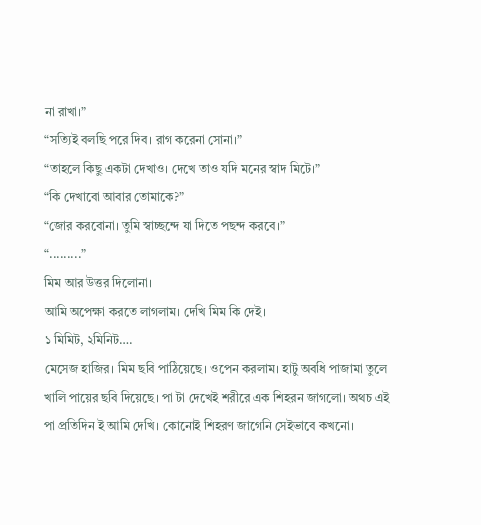না রাখা।”
“সত্যিই বলছি পরে দিব। রাগ করেনা সোনা।”
“তাহলে কিছু একটা দেখাও। দেখে তাও যদি মনের স্বাদ মিটে।”
“কি দেখাবো আবার তোমাকে?”
“জোর করবোনা। তুমি স্বাচ্ছন্দে যা দিতে পছন্দ করবে।”
“.........”
মিম আর উত্তর দিলোনা।
আমি অপেক্ষা করতে লাগলাম। দেখি মিম কি দেই।
১ মিমিট, ২মিনিট….
মেসেজ হাজির। মিম ছবি পাঠিয়েছে। ওপেন করলাম। হাটু অবধি পাজামা তুলে খালি পায়ের ছবি দিয়েছে। পা টা দেখেই শরীরে এক শিহরন জাগলো। অথচ এই পা প্রতিদিন ই আমি দেখি। কোনোই শিহরণ জাগেনি সেইভাবে কখনো।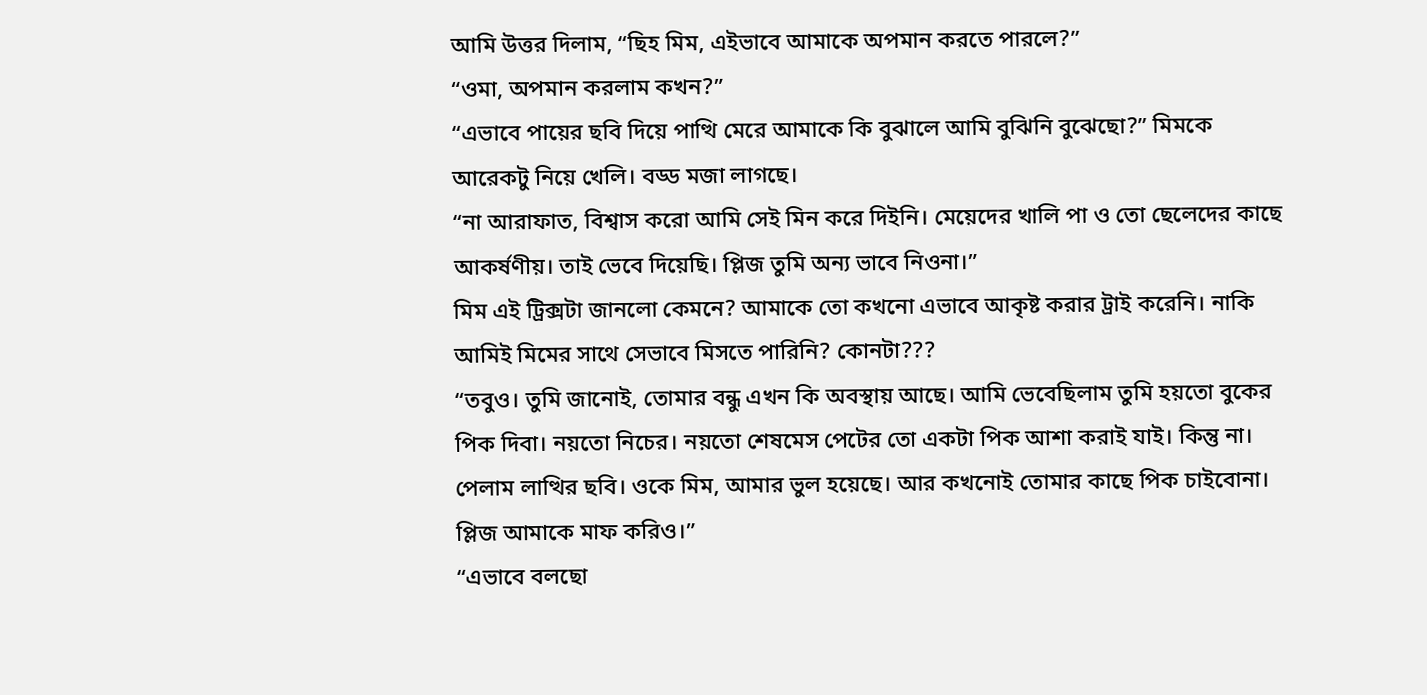আমি উত্তর দিলাম, “ছিহ মিম, এইভাবে আমাকে অপমান করতে পারলে?”
“ওমা, অপমান করলাম কখন?”
“এভাবে পায়ের ছবি দিয়ে পাত্থি মেরে আমাকে কি বুঝালে আমি বুঝিনি বুঝেছো?” মিমকে আরেকটু নিয়ে খেলি। বড্ড মজা লাগছে।
“না আরাফাত, বিশ্বাস করো আমি সেই মিন করে দিইনি। মেয়েদের খালি পা ও তো ছেলেদের কাছে আকর্ষণীয়। তাই ভেবে দিয়েছি। প্লিজ তুমি অন্য ভাবে নিওনা।”
মিম এই ট্রিক্সটা জানলো কেমনে? আমাকে তো কখনো এভাবে আকৃষ্ট করার ট্রাই করেনি। নাকি আমিই মিমের সাথে সেভাবে মিসতে পারিনি? কোনটা???
“তবুও। তুমি জানোই, তোমার বন্ধু এখন কি অবস্থায় আছে। আমি ভেবেছিলাম তুমি হয়তো বুকের পিক দিবা। নয়তো নিচের। নয়তো শেষমেস পেটের তো একটা পিক আশা করাই যাই। কিন্তু না। পেলাম লাত্থির ছবি। ওকে মিম, আমার ভুল হয়েছে। আর কখনোই তোমার কাছে পিক চাইবোনা। প্লিজ আমাকে মাফ করিও।”
“এভাবে বলছো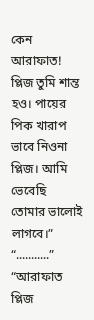কেন আরাফাত! প্লিজ তুমি শান্ত হও। পায়ের পিক খারাপ ভাবে নিওনা প্লিজ। আমি ভেবেছি তোমার ভালোই লাগবে।”
“...........”
“আরাফাত প্লিজ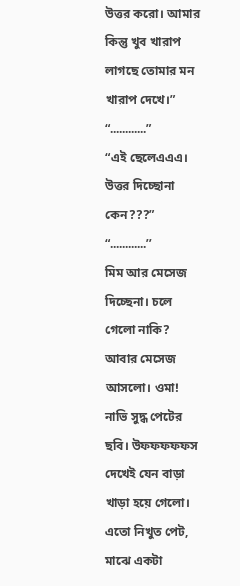উত্তর করো। আমার কিন্তু খুব খারাপ লাগছে তোমার মন খারাপ দেখে।”
“............”
“এই ছেলেএএএ। উত্তর দিচ্ছোনা কেন???”
“............’’
মিম আর মেসেজ দিচ্ছেনা। চলে গেলো নাকি?
আবার মেসেজ আসলো। ওমা! নাভি সুদ্ধ পেটের ছবি। উফফফফফস দেখেই যেন বাড়া খাড়া হয়ে গেলো। এতো নিখুত পেট, মাঝে একটা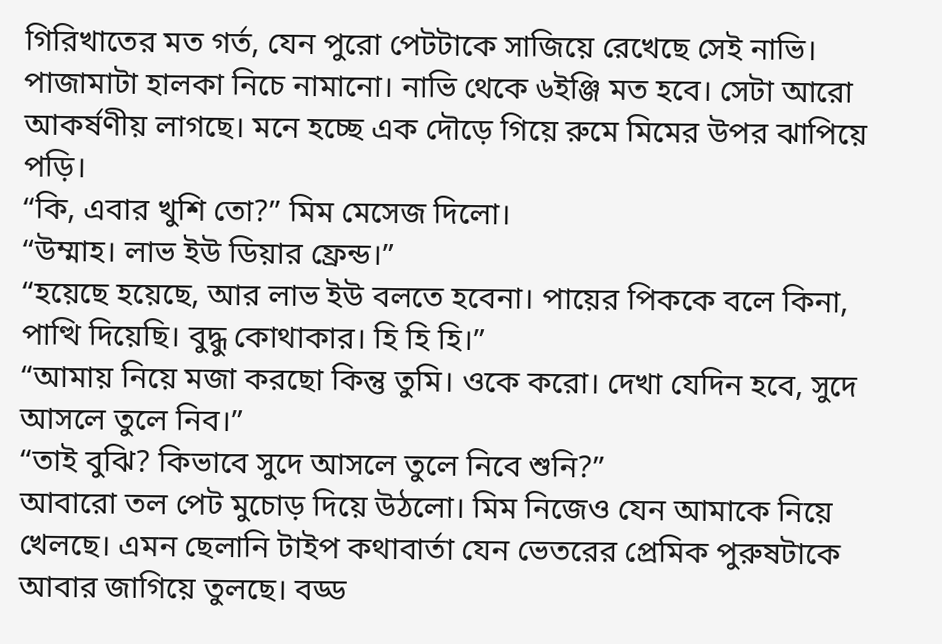গিরিখাতের মত গর্ত, যেন পুরো পেটটাকে সাজিয়ে রেখেছে সেই নাভি। পাজামাটা হালকা নিচে নামানো। নাভি থেকে ৬ইঞ্জি মত হবে। সেটা আরো আকর্ষণীয় লাগছে। মনে হচ্ছে এক দৌড়ে গিয়ে রুমে মিমের উপর ঝাপিয়ে পড়ি।
“কি, এবার খুশি তো?” মিম মেসেজ দিলো।
“উম্মাহ। লাভ ইউ ডিয়ার ফ্রেন্ড।”
“হয়েছে হয়েছে, আর লাভ ইউ বলতে হবেনা। পায়ের পিককে বলে কিনা, পাত্থি দিয়েছি। বুদ্ধু কোথাকার। হি হি হি।”
“আমায় নিয়ে মজা করছো কিন্তু তুমি। ওকে করো। দেখা যেদিন হবে, সুদে আসলে তুলে নিব।”
“তাই বুঝি? কিভাবে সুদে আসলে তুলে নিবে শুনি?”
আবারো তল পেট মুচোড় দিয়ে উঠলো। মিম নিজেও যেন আমাকে নিয়ে খেলছে। এমন ছেলানি টাইপ কথাবার্তা যেন ভেতরের প্রেমিক পুরুষটাকে আবার জাগিয়ে তুলছে। বড্ড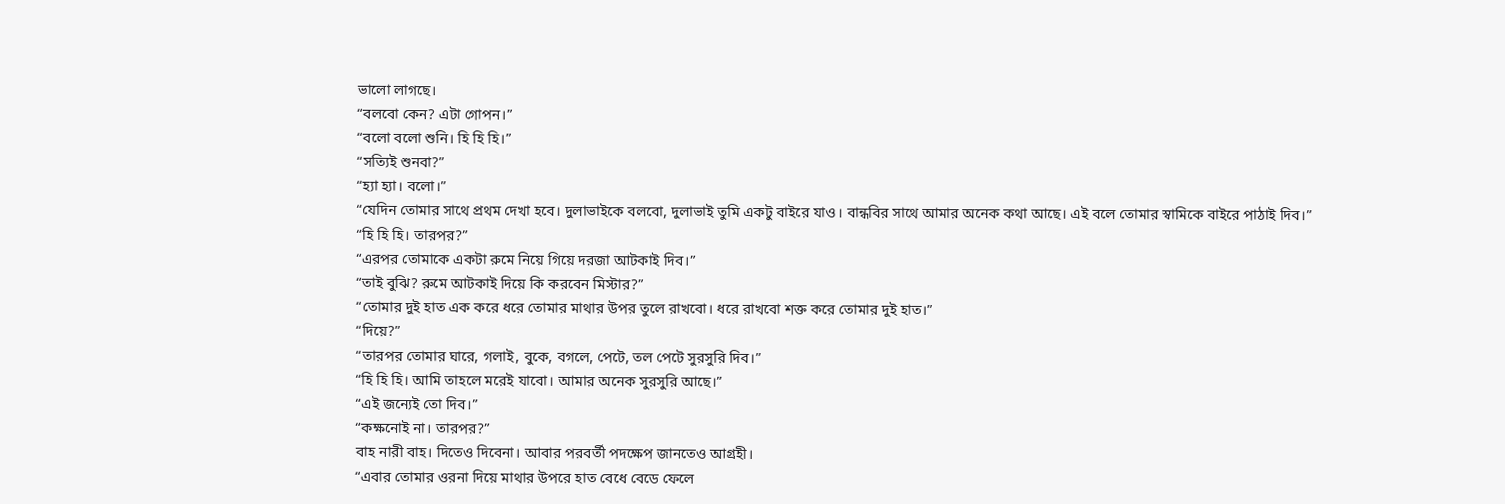ভালো লাগছে।
“বলবো কেন? এটা গোপন।”
“বলো বলো শুনি। হি হি হি।”
“সত্যিই শুনবা?”
“হ্যা হ্যা। বলো।”
“যেদিন তোমার সাথে প্রথম দেখা হবে। দুলাভাইকে বলবো, দুলাভাই তুমি একটু বাইরে যাও। বান্ধবির সাথে আমার অনেক কথা আছে। এই বলে তোমার স্বামিকে বাইরে পাঠাই দিব।”
“হি হি হি। তারপর?”
“এরপর তোমাকে একটা রুমে নিয়ে গিয়ে দরজা আটকাই দিব।”
“তাই বুঝি? রুমে আটকাই দিয়ে কি করবেন মিস্টার?”
“তোমার দুই হাত এক করে ধরে তোমার মাথার উপর তুলে রাখবো। ধরে রাখবো শক্ত করে তোমার দুই হাত।”
“দিয়ে?”
“তারপর তোমার ঘারে, গলাই, বুকে, বগলে, পেটে, তল পেটে সুরসুরি দিব।”
“হি হি হি। আমি তাহলে মরেই যাবো। আমার অনেক সুরসুরি আছে।”
“এই জন্যেই তো দিব।”
“কক্ষনোই না। তারপর?”
বাহ নারী বাহ। দিতেও দিবেনা। আবার পরবর্তী পদক্ষেপ জানতেও আগ্রহী।
“এবার তোমার ওরনা দিয়ে মাথার উপরে হাত বেধে বেডে ফেলে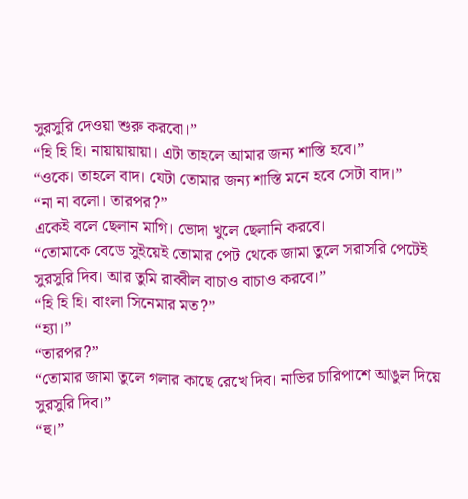সুরসুরি দেওয়া শুরু করবো।”
“হি হি হি। নায়ায়ায়ায়া। এটা তাহলে আমার জন্য শাস্তি হবে।”
“ওকে। তাহলে বাদ। যেটা তোমার জন্য শাস্তি মনে হবে সেটা বাদ।”
“না না বলো। তারপর?”
একেই বলে ছেলান মাগি। ভোদা খুলে ছেলানি করবে।
“তোমাকে বেডে সুইয়েই তোমার পেট থেকে জামা তুলে সরাসরি পেটেই সুরসুরি দিব। আর তুমি রাব্বীল বাচাও বাচাও করবে।”
“হি হি হি। বাংলা সিনেমার মত?”
“হ্যা।”
“তারপর?”
“তোমার জামা তুলে গলার কাছে রেখে দিব। নাভির চারিপাশে আঙুল দিয়ে সুরসুরি দিব।”
“হু।”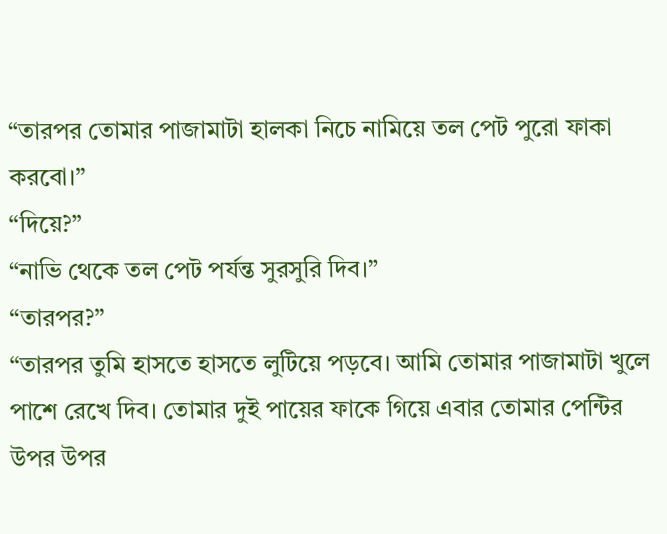“তারপর তোমার পাজামাটা হালকা নিচে নামিয়ে তল পেট পুরো ফাকা করবো।”
“দিয়ে?”
“নাভি থেকে তল পেট পর্যন্ত সুরসুরি দিব।”
“তারপর?”
“তারপর তুমি হাসতে হাসতে লুটিয়ে পড়বে। আমি তোমার পাজামাটা খুলে পাশে রেখে দিব। তোমার দুই পায়ের ফাকে গিয়ে এবার তোমার পেন্টির উপর উপর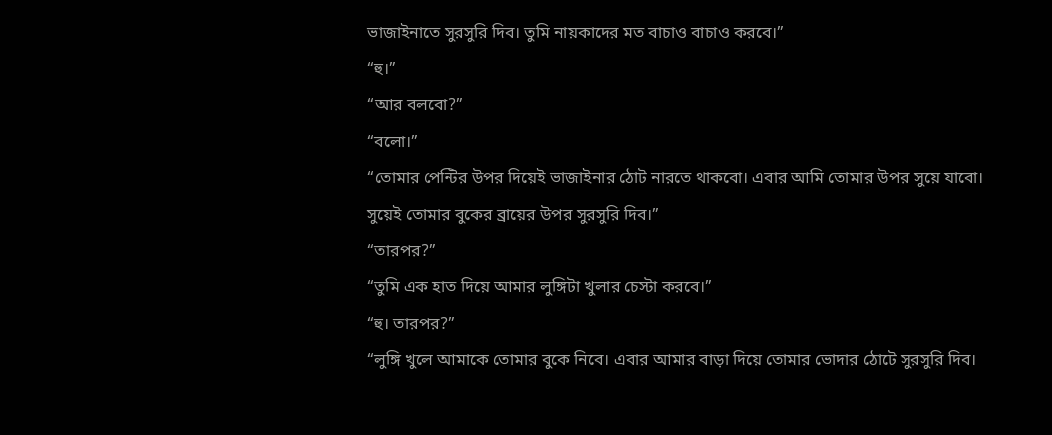ভাজাইনাতে সুরসুরি দিব। তুমি নায়কাদের মত বাচাও বাচাও করবে।”
“হু।”
“আর বলবো?”
“বলো।”
“তোমার পেন্টির উপর দিয়েই ভাজাইনার ঠোট নারতে থাকবো। এবার আমি তোমার উপর সুয়ে যাবো। সুয়েই তোমার বুকের ব্রায়ের উপর সুরসুরি দিব।”
“তারপর?”
“তুমি এক হাত দিয়ে আমার লুঙ্গিটা খুলার চেস্টা করবে।”
“হু। তারপর?”
“লুঙ্গি খুলে আমাকে তোমার বুকে নিবে। এবার আমার বাড়া দিয়ে তোমার ভোদার ঠোটে সুরসুরি দিব।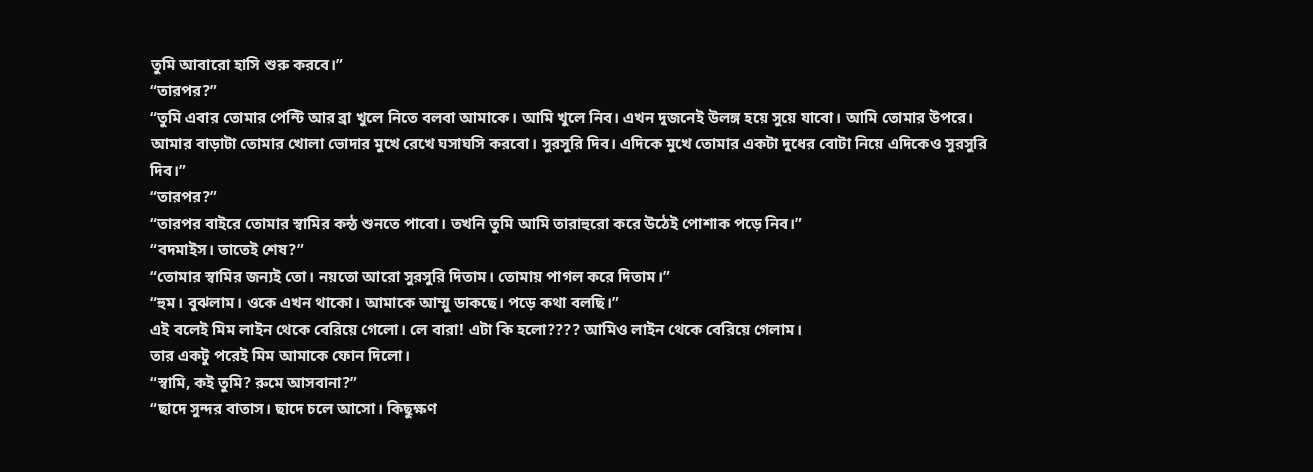তুমি আবারো হাসি শুরু করবে।”
“তারপর?”
“তুমি এবার তোমার পেন্টি আর ব্রা খুলে নিতে বলবা আমাকে। আমি খুলে নিব। এখন দুজনেই উলঙ্গ হয়ে সুয়ে যাবো। আমি তোমার উপরে। আমার বাড়াটা তোমার খোলা ভোদার মুখে রেখে ঘসাঘসি করবো। সুরসুরি দিব। এদিকে মুখে তোমার একটা দুধের বোটা নিয়ে এদিকেও সুরসুরি দিব।”
“তারপর?”
“তারপর বাইরে তোমার স্বামির কন্ঠ শুনতে পাবো। তখনি তুমি আমি তারাহুরো করে উঠেই পোশাক পড়ে নিব।”
“বদমাইস। তাতেই শেষ?”
“তোমার স্বামির জন্যই তো। নয়তো আরো সুরসুরি দিতাম। তোমায় পাগল করে দিতাম।”
“হুম। বুঝলাম। ওকে এখন থাকো। আমাকে আম্মু ডাকছে। পড়ে কথা বলছি।”
এই বলেই মিম লাইন থেকে বেরিয়ে গেলো। লে বারা! এটা কি হলো???? আমিও লাইন থেকে বেরিয়ে গেলাম।
তার একটু পরেই মিম আমাকে ফোন দিলো।
“স্বামি, কই তুমি? রুমে আসবানা?”
“ছাদে সুন্দর বাতাস। ছাদে চলে আসো। কিছুক্ষণ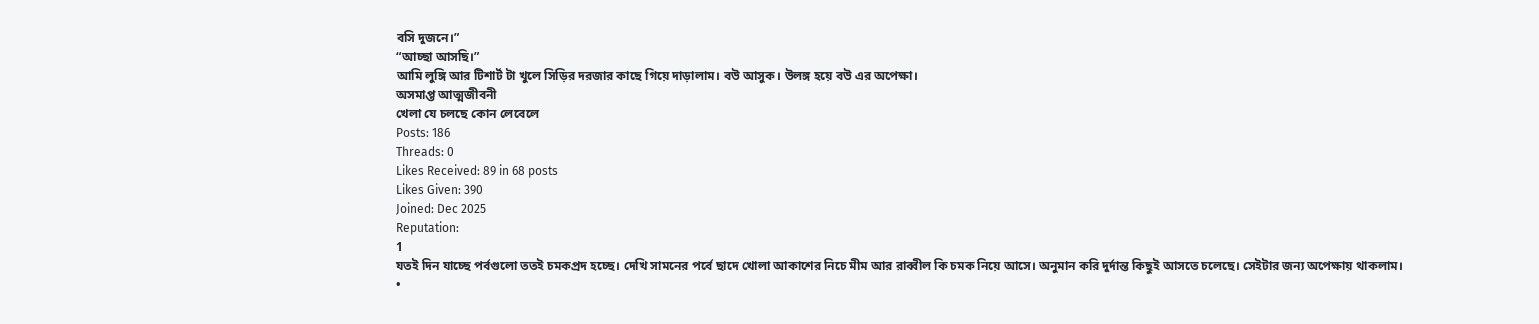বসি দুজনে।”
“আচ্ছা আসছি।”
আমি লুঙ্গি আর টিশার্ট টা খুলে সিড়ির দরজার কাছে গিয়ে দাড়ালাম। বউ আসুক। উলঙ্গ হয়ে বউ এর অপেক্ষা।
অসমাপ্ত আত্মজীবনী
খেলা যে চলছে কোন লেবেলে
Posts: 186
Threads: 0
Likes Received: 89 in 68 posts
Likes Given: 390
Joined: Dec 2025
Reputation:
1
যতই দিন যাচ্ছে পর্বগুলো ততই চমকপ্রদ হচ্ছে। দেখি সামনের পর্বে ছাদে খোলা আকাশের নিচে মীম আর রাব্বীল কি চমক নিয়ে আসে। অনুমান করি দুর্দান্ত কিছুই আসতে চলেছে। সেইটার জন্য অপেক্ষায় থাকলাম।
•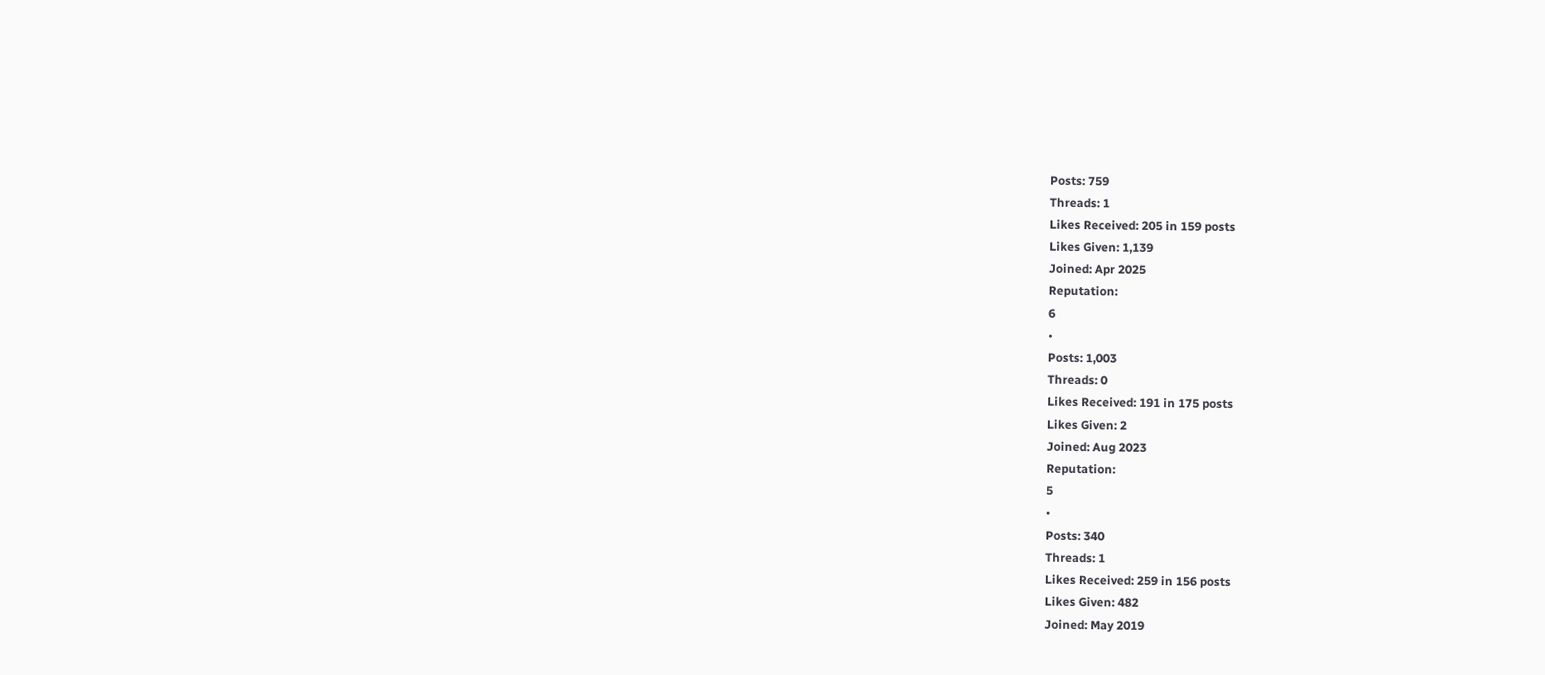Posts: 759
Threads: 1
Likes Received: 205 in 159 posts
Likes Given: 1,139
Joined: Apr 2025
Reputation:
6
•
Posts: 1,003
Threads: 0
Likes Received: 191 in 175 posts
Likes Given: 2
Joined: Aug 2023
Reputation:
5
•
Posts: 340
Threads: 1
Likes Received: 259 in 156 posts
Likes Given: 482
Joined: May 2019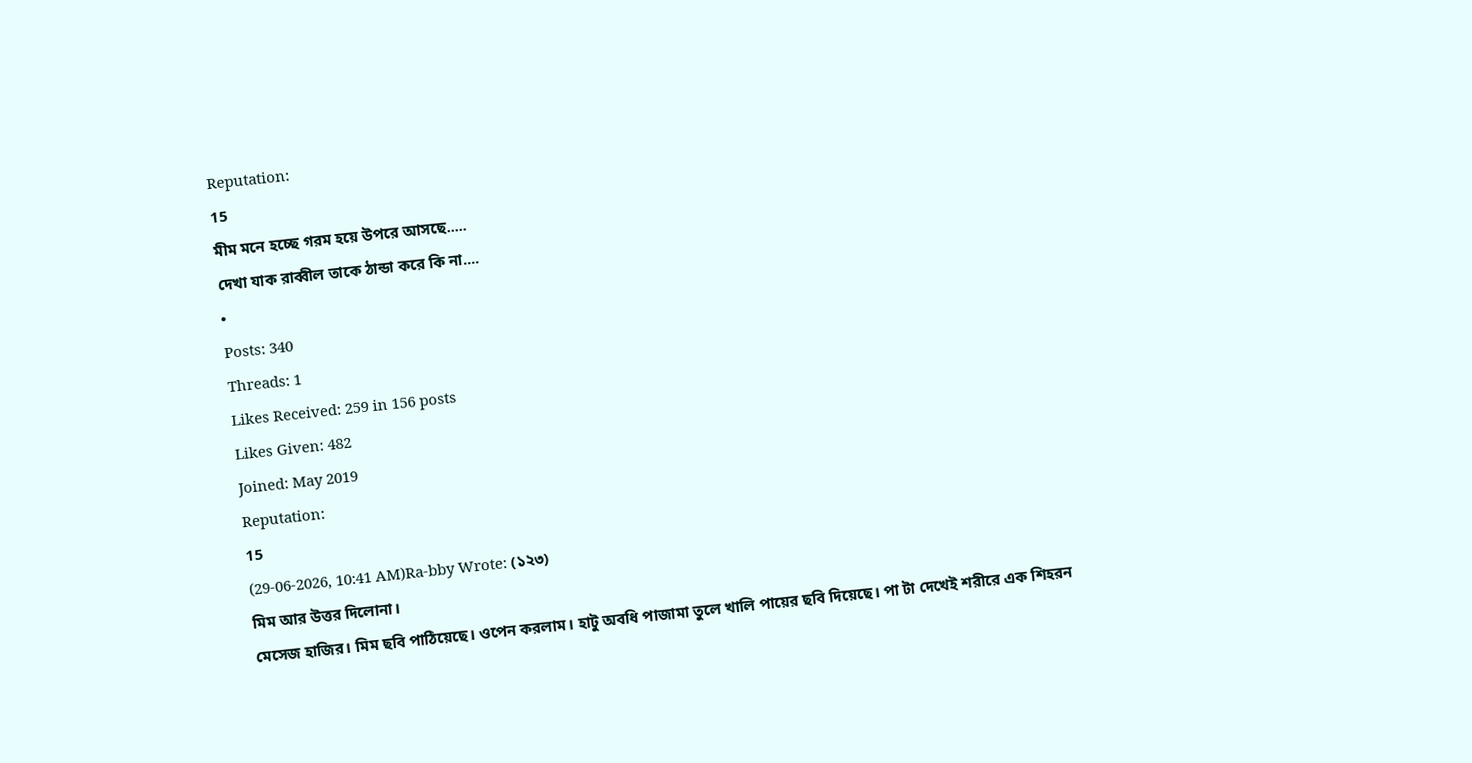Reputation:
15
মীম মনে হচ্ছে গরম হয়ে উপরে আসছে.....
দেখা যাক রাব্বীল তাকে ঠান্ডা করে কি না....
•
Posts: 340
Threads: 1
Likes Received: 259 in 156 posts
Likes Given: 482
Joined: May 2019
Reputation:
15
(29-06-2026, 10:41 AM)Ra-bby Wrote: (১২৩)
মিম আর উত্তর দিলোনা।
মেসেজ হাজির। মিম ছবি পাঠিয়েছে। ওপেন করলাম। হাটু অবধি পাজামা তুলে খালি পায়ের ছবি দিয়েছে। পা টা দেখেই শরীরে এক শিহরন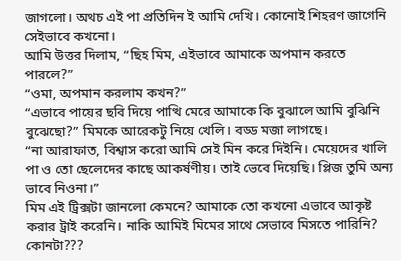জাগলো। অথচ এই পা প্রতিদিন ই আমি দেখি। কোনোই শিহরণ জাগেনি সেইভাবে কখনো।
আমি উত্তর দিলাম, “ছিহ মিম, এইভাবে আমাকে অপমান করতে পারলে?”
“ওমা, অপমান করলাম কখন?”
“এভাবে পায়ের ছবি দিয়ে পাত্থি মেরে আমাকে কি বুঝালে আমি বুঝিনি বুঝেছো?” মিমকে আরেকটু নিয়ে খেলি। বড্ড মজা লাগছে।
“না আরাফাত, বিশ্বাস করো আমি সেই মিন করে দিইনি। মেয়েদের খালি পা ও তো ছেলেদের কাছে আকর্ষণীয়। তাই ভেবে দিয়েছি। প্লিজ তুমি অন্য ভাবে নিওনা।”
মিম এই ট্রিক্সটা জানলো কেমনে? আমাকে তো কখনো এভাবে আকৃষ্ট করার ট্রাই করেনি। নাকি আমিই মিমের সাথে সেভাবে মিসতে পারিনি? কোনটা???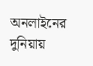অনলাইনের দুনিয়ায়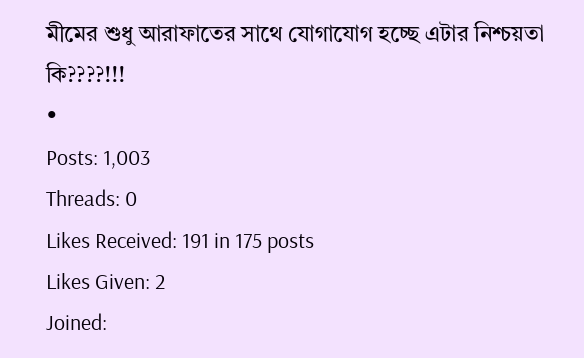মীমের শুধু আরাফাতের সাথে যোগাযোগ হচ্ছে এটার নিশ্চয়তা কি????!!!
•
Posts: 1,003
Threads: 0
Likes Received: 191 in 175 posts
Likes Given: 2
Joined: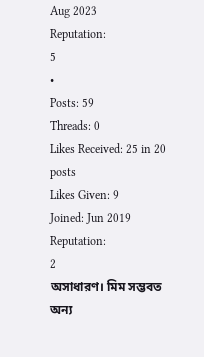Aug 2023
Reputation:
5
•
Posts: 59
Threads: 0
Likes Received: 25 in 20 posts
Likes Given: 9
Joined: Jun 2019
Reputation:
2
অসাধারণ। মিম সম্ভবত অন্য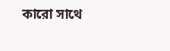কারো সাথে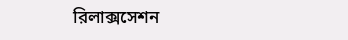রিলাক্সসেশন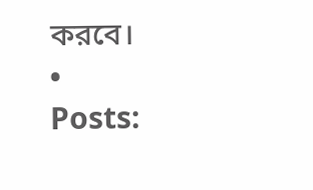করবে।
•
Posts: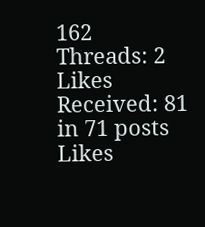162
Threads: 2
Likes Received: 81 in 71 posts
Likes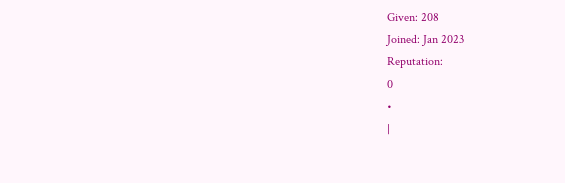Given: 208
Joined: Jan 2023
Reputation:
0
•
|